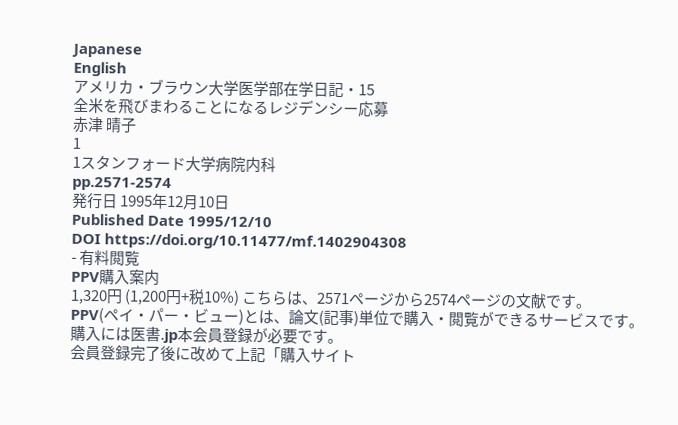Japanese
English
アメリカ・ブラウン大学医学部在学日記・15
全米を飛びまわることになるレジデンシー応募
赤津 晴子
1
1スタンフォード大学病院内科
pp.2571-2574
発行日 1995年12月10日
Published Date 1995/12/10
DOI https://doi.org/10.11477/mf.1402904308
- 有料閲覧
PPV購入案内
1,320円 (1,200円+税10%) こちらは、2571ページから2574ページの文献です。
PPV(ペイ・パー・ビュー)とは、論文(記事)単位で購入・閲覧ができるサービスです。
購入には医書.jp本会員登録が必要です。
会員登録完了後に改めて上記「購入サイト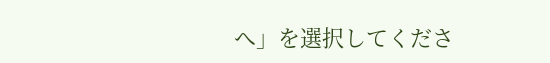へ」を選択してくださ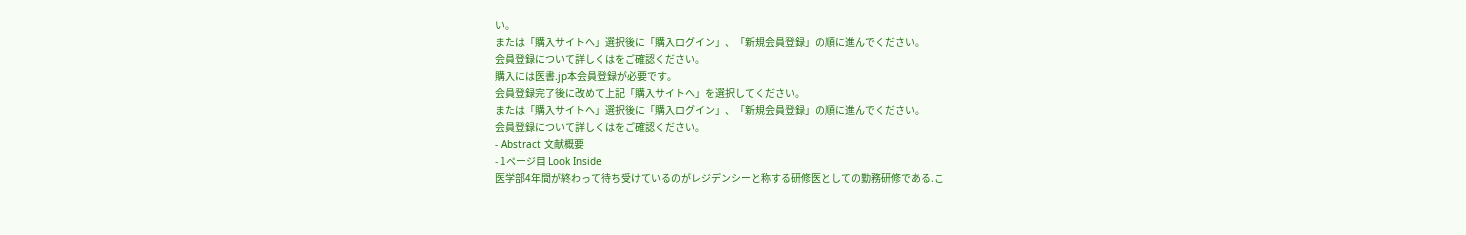い。
または「購入サイトへ」選択後に「購入ログイン」、「新規会員登録」の順に進んでください。
会員登録について詳しくはをご確認ください。
購入には医書.jp本会員登録が必要です。
会員登録完了後に改めて上記「購入サイトへ」を選択してください。
または「購入サイトへ」選択後に「購入ログイン」、「新規会員登録」の順に進んでください。
会員登録について詳しくはをご確認ください。
- Abstract 文献概要
- 1ページ目 Look Inside
医学部4年間が終わって待ち受けているのがレジデンシーと称する研修医としての勤務研修である.こ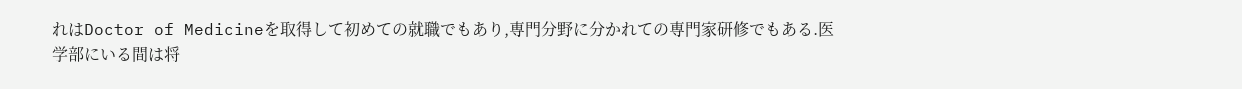れはDoctor of Medicineを取得して初めての就職でもあり,専門分野に分かれての専門家研修でもある.医学部にいる間は将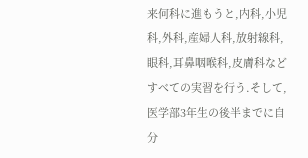来何科に進もうと,内科,小児科,外科,産婦人科,放射線科,眼科,耳鼻咽喉科,皮膚科などすべての実習を行う.そして,医学部3年生の後半までに自分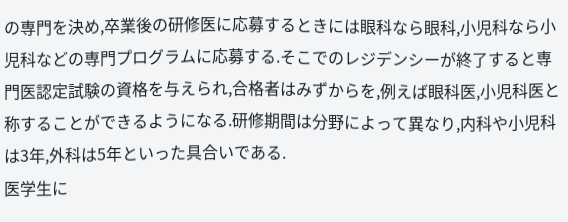の専門を決め,卒業後の研修医に応募するときには眼科なら眼科,小児科なら小児科などの専門プログラムに応募する.そこでのレジデンシーが終了すると専門医認定試験の資格を与えられ,合格者はみずからを,例えば眼科医,小児科医と称することができるようになる.研修期間は分野によって異なり,内科や小児科は3年,外科は5年といった具合いである.
医学生に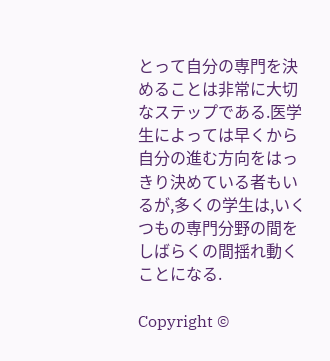とって自分の専門を決めることは非常に大切なステップである.医学生によっては早くから自分の進む方向をはっきり決めている者もいるが,多くの学生は,いくつもの専門分野の間をしばらくの間揺れ動くことになる.

Copyright ©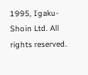1995, Igaku-Shoin Ltd. All rights reserved.